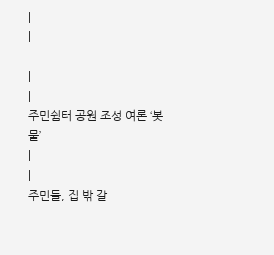|
|

|
|
주민쉼터 공원 조성 여론 ‘봇물’
|
|
주민들, 집 밖 갈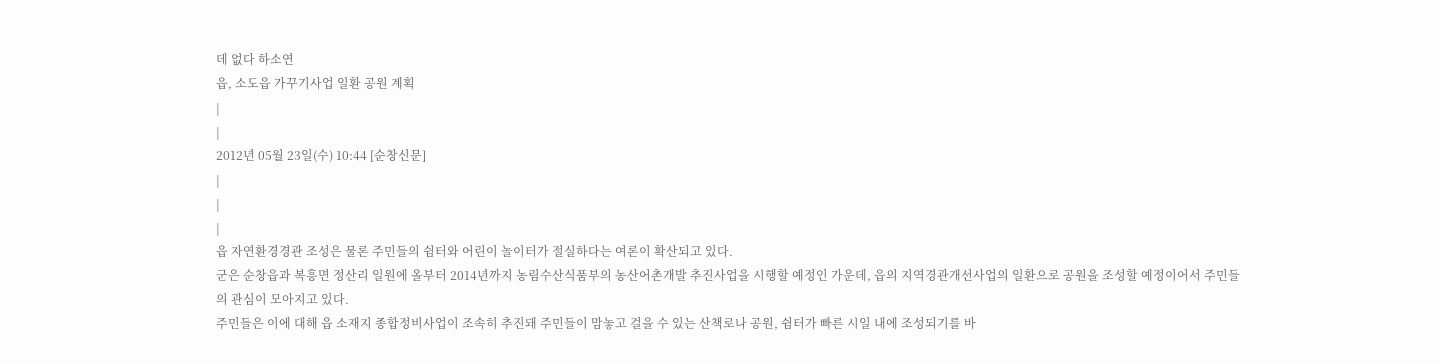데 없다 하소연
읍, 소도읍 가꾸기사업 일환 공원 계획
|
|
2012년 05월 23일(수) 10:44 [순창신문]
|
|
|
읍 자연환경경관 조성은 물론 주민들의 쉼터와 어린이 놀이터가 절실하다는 여론이 확산되고 있다.
군은 순창읍과 복흥면 정산리 일원에 올부터 2014년까지 농림수산식품부의 농산어촌개발 추진사업을 시행할 예정인 가운데, 읍의 지역경관개선사업의 일환으로 공원을 조성할 예정이어서 주민들의 관심이 모아지고 있다.
주민들은 이에 대해 읍 소재지 종합정비사업이 조속히 추진돼 주민들이 맘놓고 걸을 수 있는 산책로나 공원, 쉼터가 빠른 시일 내에 조성되기를 바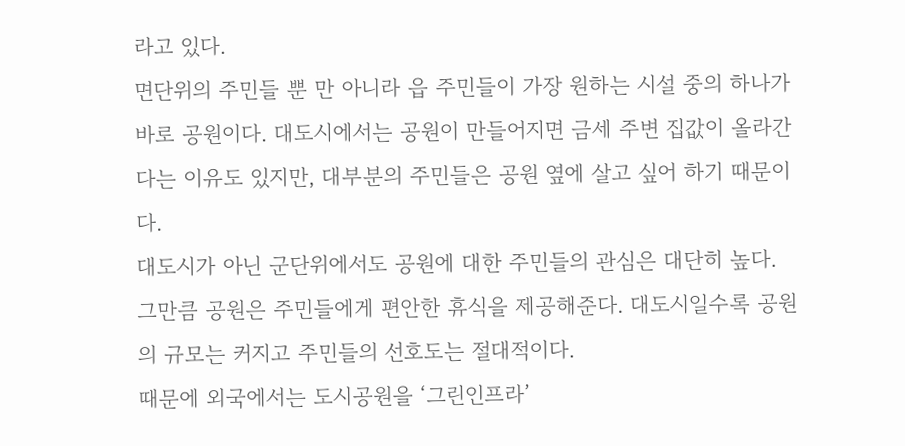라고 있다.
면단위의 주민들 뿐 만 아니라 읍 주민들이 가장 원하는 시설 중의 하나가 바로 공원이다. 대도시에서는 공원이 만들어지면 금세 주변 집값이 올라간다는 이유도 있지만, 대부분의 주민들은 공원 옆에 살고 싶어 하기 때문이다.
대도시가 아닌 군단위에서도 공원에 대한 주민들의 관심은 대단히 높다. 그만큼 공원은 주민들에게 편안한 휴식을 제공해준다. 대도시일수록 공원의 규모는 커지고 주민들의 선호도는 절대적이다.
때문에 외국에서는 도시공원을 ‘그린인프라’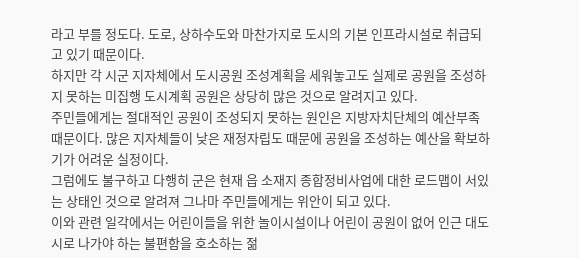라고 부를 정도다. 도로, 상하수도와 마찬가지로 도시의 기본 인프라시설로 취급되고 있기 때문이다.
하지만 각 시군 지자체에서 도시공원 조성계획을 세워놓고도 실제로 공원을 조성하지 못하는 미집행 도시계획 공원은 상당히 많은 것으로 알려지고 있다.
주민들에게는 절대적인 공원이 조성되지 못하는 원인은 지방자치단체의 예산부족 때문이다. 많은 지자체들이 낮은 재정자립도 때문에 공원을 조성하는 예산을 확보하기가 어려운 실정이다.
그럼에도 불구하고 다행히 군은 현재 읍 소재지 종합정비사업에 대한 로드맵이 서있는 상태인 것으로 알려져 그나마 주민들에게는 위안이 되고 있다.
이와 관련 일각에서는 어린이들을 위한 놀이시설이나 어린이 공원이 없어 인근 대도시로 나가야 하는 불편함을 호소하는 젊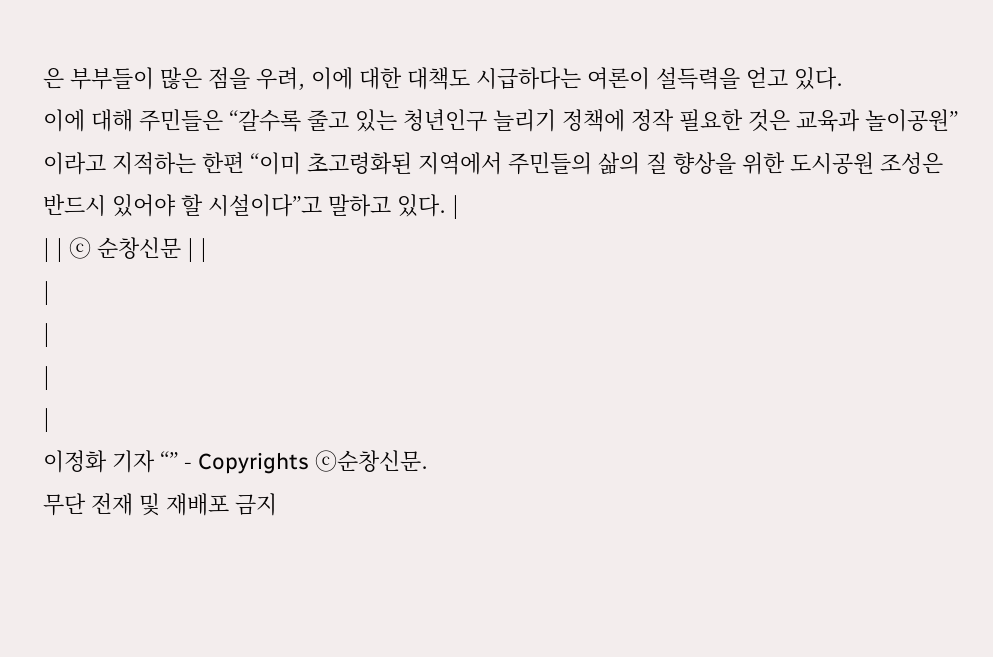은 부부들이 많은 점을 우려, 이에 대한 대책도 시급하다는 여론이 설득력을 얻고 있다.
이에 대해 주민들은 “갈수록 줄고 있는 청년인구 늘리기 정책에 정작 필요한 것은 교육과 놀이공원”이라고 지적하는 한편 “이미 초고령화된 지역에서 주민들의 삶의 질 향상을 위한 도시공원 조성은 반드시 있어야 할 시설이다”고 말하고 있다. |
| | ⓒ 순창신문 | |
|
|
|
|
이정화 기자 “” - Copyrights ⓒ순창신문.
무단 전재 및 재배포 금지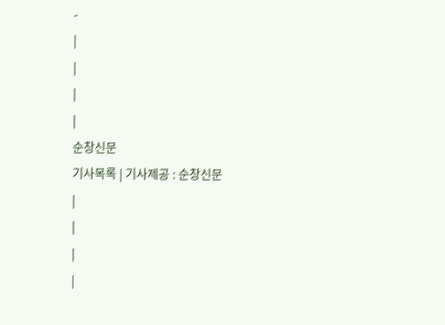-
|
|
|
|
순창신문
기사목록 | 기사제공 : 순창신문
|
|
|
|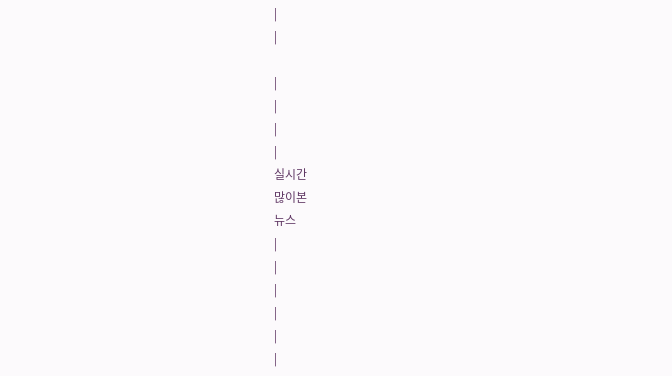|
|

|
|
|
|
실시간
많이본
뉴스
|
|
|
|
|
|